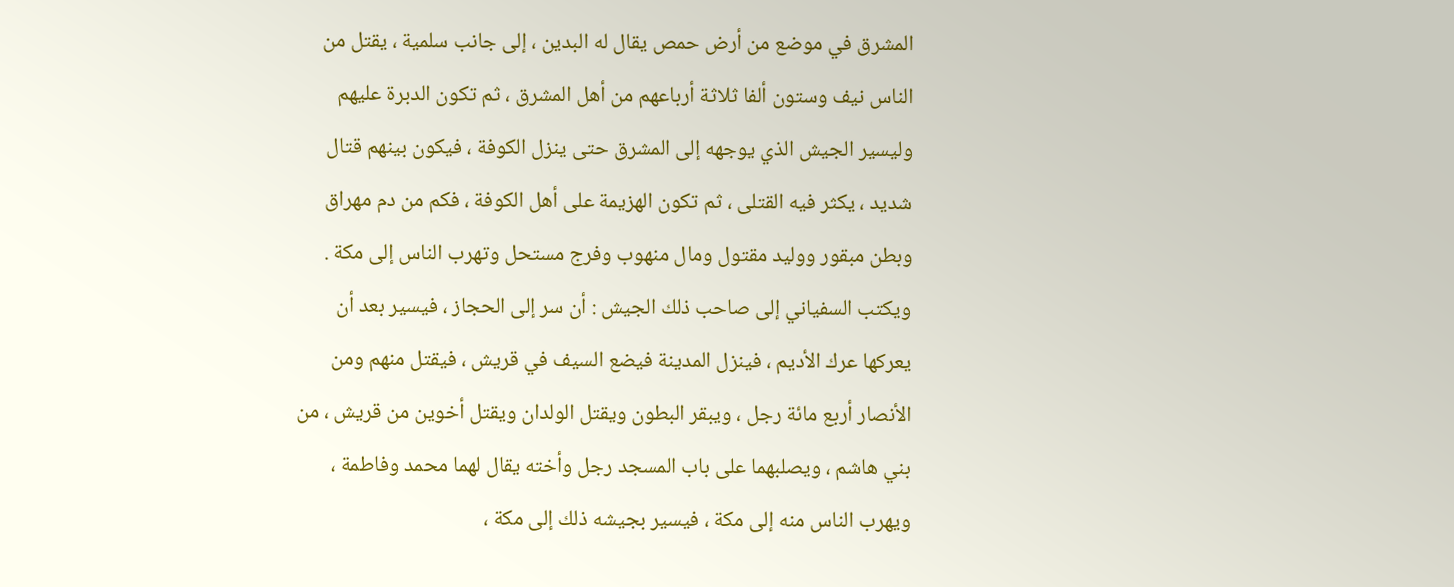المشرق في موضع من أرض حمص يقال له البدين ، إلى جانب سلمية ، يقتل من
الناس نيف وستون ألفا ثلاثة أرباعهم من أهل المشرق ، ثم تكون الدبرة عليهم
وليسير الجيش الذي يوجهه إلى المشرق حتى ينزل الكوفة ، فيكون بينهم قتال
شديد ، يكثر فيه القتلى ، ثم تكون الهزيمة على أهل الكوفة ، فكم من دم مهراق
وبطن مبقور ووليد مقتول ومال منهوب وفرج مستحل وتهرب الناس إلى مكة .
ويكتب السفياني إلى صاحب ذلك الجيش : أن سر إلى الحجاز ، فيسير بعد أن
يعركها عرك الأديم ، فينزل المدينة فيضع السيف في قريش ، فيقتل منهم ومن
الأنصار أربع مائة رجل ، ويبقر البطون ويقتل الولدان ويقتل أخوين من قريش ، من
بني هاشم ، ويصلبهما على باب المسجد رجل وأخته يقال لهما محمد وفاطمة ،
ويهرب الناس منه إلى مكة ، فيسير بجيشه ذلك إلى مكة ،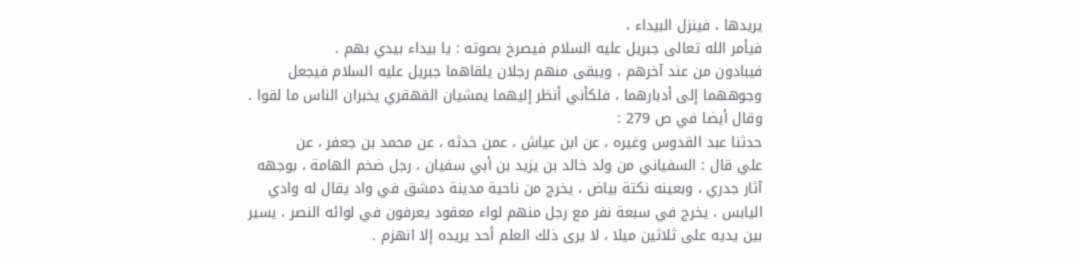يريدها ، فينزل البيداء ،
فيأمر الله تعالى جبريل عليه السلام فيصرخ بصوته : يا بيداء بيدي بهم .
فيبادون من عند آخرهم ، ويبقى منهم رجلان يلقاهما جبريل عليه السلام فيجعل
وجوههما إلى أدبارهما ، فلكأني أنظر إليهما يمشيان القهقري يخبران الناس ما لقوا .
وقال أيضا في ص 279 :
حدثنا عبد القدوس وغيره ، عن ابن عياش ، عمن حدثه ، عن محمد بن جعفر ، عن
علي قال : السفياني من ولد خالد بن يزيد بن أبي سفيان ، رجل ضخم الهامة ، بوجهه
آثار جدري ، وبعينه نكتة بياض ، يخرج من ناحية مدينة دمشق في واد يقال له وادي
اليابس ، يخرج في سبعة نفر مع رجل منهم لواء معقود يعرفون في لوائه النصر ، يسير
بين يديه على ثلاثين ميلا ، لا يرى ذلك العلم أحد يريده إلا انهزم .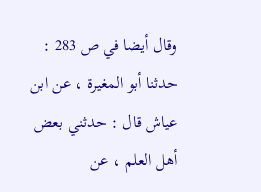وقال أيضا في ص 283 :
حدثنا أبو المغيرة ، عن ابن عياش قال : حدثني بعض أهل العلم ، عن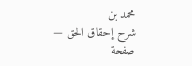محمد بن
شرح إحقاق الحق — صفحة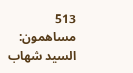513
مساهمون: السيد شهاب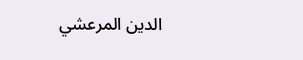الدين المرعشي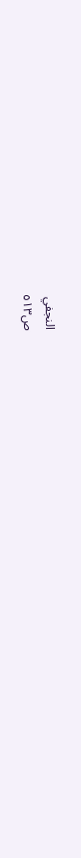النجفي
ص٥١٣